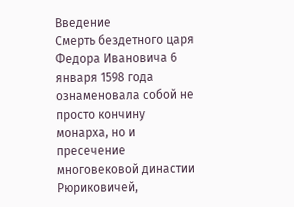Введение
Смерть бездетного царя Федора Ивановича 6 января 1598 года ознаменовала собой не просто кончину монарха, но и пресечение многовековой династии Рюриковичей,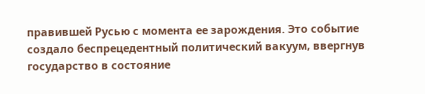правившей Русью с момента ее зарождения. Это событие создало беспрецедентный политический вакуум, ввергнув государство в состояние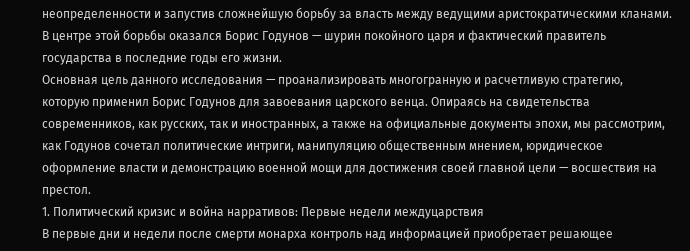неопределенности и запустив сложнейшую борьбу за власть между ведущими аристократическими кланами. В центре этой борьбы оказался Борис Годунов — шурин покойного царя и фактический правитель государства в последние годы его жизни.
Основная цель данного исследования — проанализировать многогранную и расчетливую стратегию, которую применил Борис Годунов для завоевания царского венца. Опираясь на свидетельства современников, как русских, так и иностранных, а также на официальные документы эпохи, мы рассмотрим, как Годунов сочетал политические интриги, манипуляцию общественным мнением, юридическое оформление власти и демонстрацию военной мощи для достижения своей главной цели — восшествия на престол.
1. Политический кризис и война нарративов: Первые недели междуцарствия
В первые дни и недели после смерти монарха контроль над информацией приобретает решающее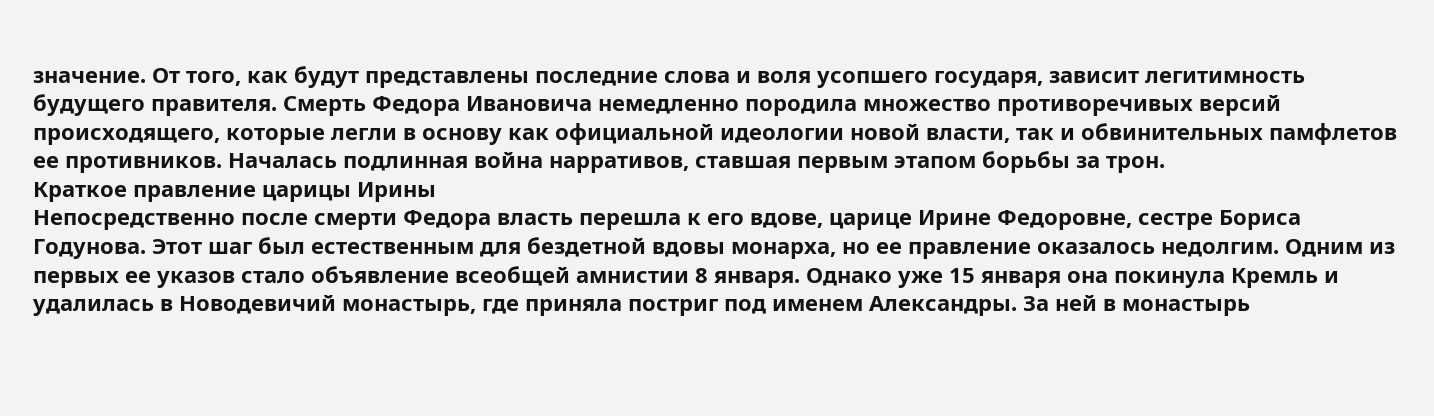значение. От того, как будут представлены последние слова и воля усопшего государя, зависит легитимность будущего правителя. Смерть Федора Ивановича немедленно породила множество противоречивых версий происходящего, которые легли в основу как официальной идеологии новой власти, так и обвинительных памфлетов ее противников. Началась подлинная война нарративов, ставшая первым этапом борьбы за трон.
Краткое правление царицы Ирины
Непосредственно после смерти Федора власть перешла к его вдове, царице Ирине Федоровне, сестре Бориса Годунова. Этот шаг был естественным для бездетной вдовы монарха, но ее правление оказалось недолгим. Одним из первых ее указов стало объявление всеобщей амнистии 8 января. Однако уже 15 января она покинула Кремль и удалилась в Новодевичий монастырь, где приняла постриг под именем Александры. За ней в монастырь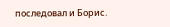последовал и Борис.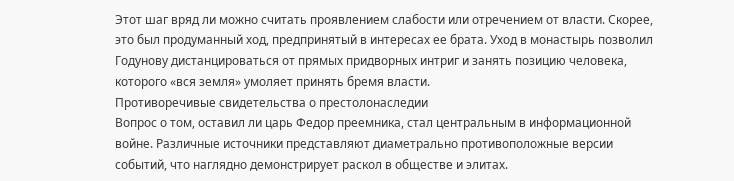Этот шаг вряд ли можно считать проявлением слабости или отречением от власти. Скорее, это был продуманный ход, предпринятый в интересах ее брата. Уход в монастырь позволил Годунову дистанцироваться от прямых придворных интриг и занять позицию человека, которого «вся земля» умоляет принять бремя власти.
Противоречивые свидетельства о престолонаследии
Вопрос о том, оставил ли царь Федор преемника, стал центральным в информационной войне. Различные источники представляют диаметрально противоположные версии событий, что наглядно демонстрирует раскол в обществе и элитах.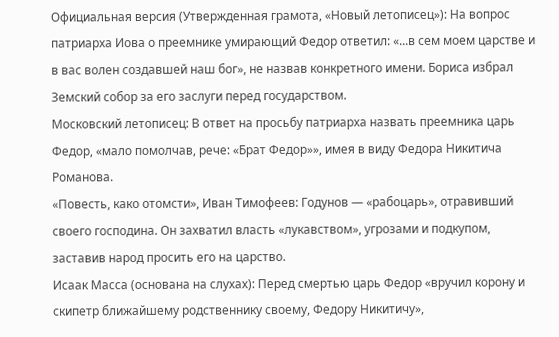Официальная версия (Утвержденная грамота, «Новый летописец»): На вопрос патриарха Иова о преемнике умирающий Федор ответил: «...в сем моем царстве и в вас волен создавшей наш бог», не назвав конкретного имени. Бориса избрал Земский собор за его заслуги перед государством.
Московский летописец: В ответ на просьбу патриарха назвать преемника царь Федор, «мало помолчав, рече: «Брат Федор»», имея в виду Федора Никитича Романова.
«Повесть, како отомсти», Иван Тимофеев: Годунов — «рабоцарь», отравивший своего господина. Он захватил власть «лукавством», угрозами и подкупом, заставив народ просить его на царство.
Исаак Масса (основана на слухах): Перед смертью царь Федор «вручил корону и скипетр ближайшему родственнику своему, Федору Никитичу»,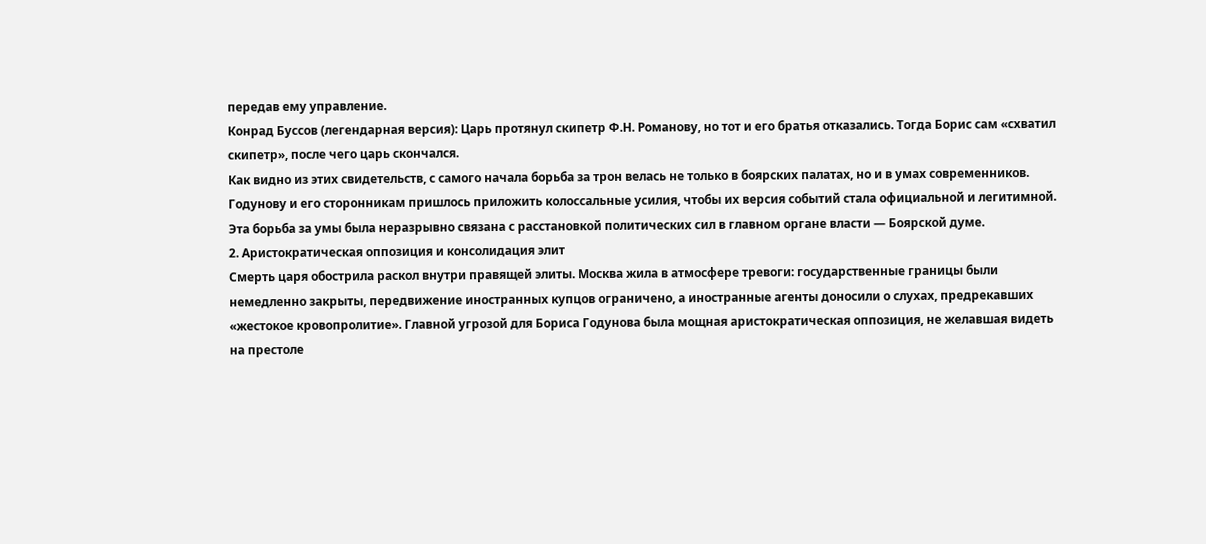передав ему управление.
Конрад Буссов (легендарная версия): Царь протянул скипетр Ф.Н. Романову, но тот и его братья отказались. Тогда Борис сам «схватил скипетр», после чего царь скончался.
Как видно из этих свидетельств, с самого начала борьба за трон велась не только в боярских палатах, но и в умах современников. Годунову и его сторонникам пришлось приложить колоссальные усилия, чтобы их версия событий стала официальной и легитимной. Эта борьба за умы была неразрывно связана с расстановкой политических сил в главном органе власти — Боярской думе.
2. Аристократическая оппозиция и консолидация элит
Смерть царя обострила раскол внутри правящей элиты. Москва жила в атмосфере тревоги: государственные границы были немедленно закрыты, передвижение иностранных купцов ограничено, а иностранные агенты доносили о слухах, предрекавших «жестокое кровопролитие». Главной угрозой для Бориса Годунова была мощная аристократическая оппозиция, не желавшая видеть на престоле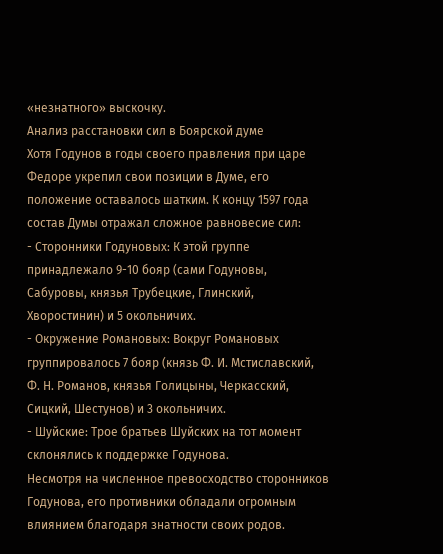«незнатного» выскочку.
Анализ расстановки сил в Боярской думе
Хотя Годунов в годы своего правления при царе Федоре укрепил свои позиции в Думе, его положение оставалось шатким. К концу 1597 года состав Думы отражал сложное равновесие сил:
- Сторонники Годуновых: К этой группе принадлежало 9-10 бояр (сами Годуновы, Сабуровы, князья Трубецкие, Глинский, Хворостинин) и 5 окольничих.
- Окружение Романовых: Вокруг Романовых группировалось 7 бояр (князь Ф. И. Мстиславский, Ф. Н. Романов, князья Голицыны, Черкасский, Сицкий, Шестунов) и 3 окольничих.
- Шуйские: Трое братьев Шуйских на тот момент склонялись к поддержке Годунова.
Несмотря на численное превосходство сторонников Годунова, его противники обладали огромным влиянием благодаря знатности своих родов.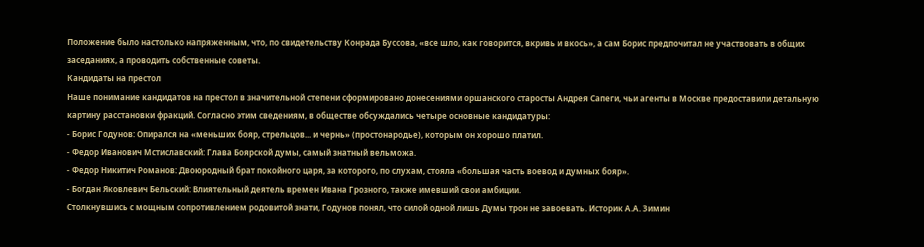Положение было настолько напряженным, что, по свидетельству Конрада Буссова, «все шло, как говорится, вкривь и вкось», а сам Борис предпочитал не участвовать в общих заседаниях, а проводить собственные советы.
Кандидаты на престол
Наше понимание кандидатов на престол в значительной степени сформировано донесениями оршанского старосты Андрея Сапеги, чьи агенты в Москве предоставили детальную картину расстановки фракций. Согласно этим сведениям, в обществе обсуждались четыре основные кандидатуры:
- Борис Годунов: Опирался на «меньших бояр, стрельцов... и чернь» (простонародье), которым он хорошо платил.
- Федор Иванович Мстиславский: Глава Боярской думы, самый знатный вельможа.
- Федор Никитич Романов: Двоюродный брат покойного царя, за которого, по слухам, стояла «большая часть воевод и думных бояр».
- Богдан Яковлевич Бельский: Влиятельный деятель времен Ивана Грозного, также имевший свои амбиции.
Столкнувшись с мощным сопротивлением родовитой знати, Годунов понял, что силой одной лишь Думы трон не завоевать. Историк А.А. Зимин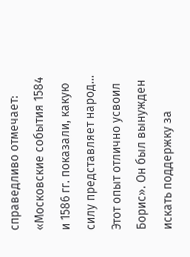справедливо отмечает: «Московские события 1584 и 1586 гг. показали, какую силу представляет народ... Этот опыт отлично усвоил Борис». Он был вынужден искать поддержку за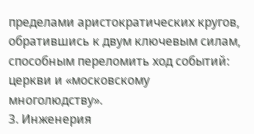пределами аристократических кругов, обратившись к двум ключевым силам, способным переломить ход событий: церкви и «московскому многолюдству».
3. Инженерия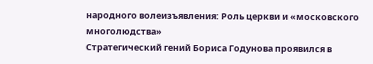народного волеизъявления: Роль церкви и «московского многолюдства»
Стратегический гений Бориса Годунова проявился в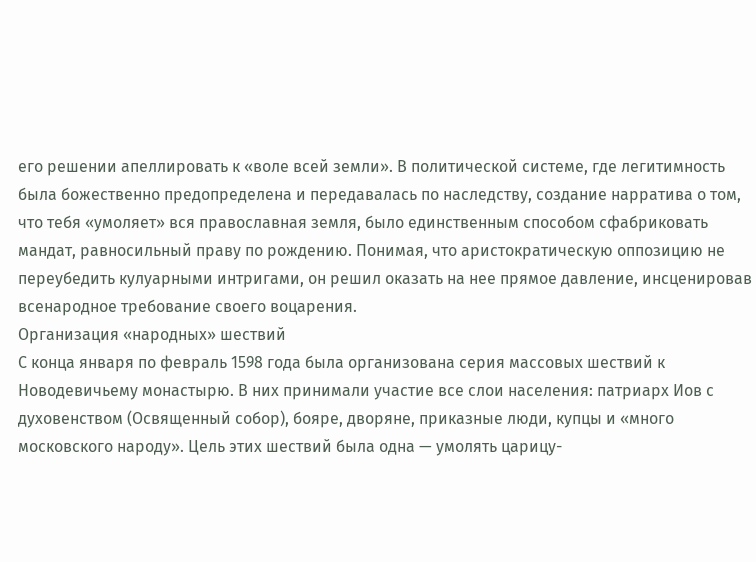его решении апеллировать к «воле всей земли». В политической системе, где легитимность была божественно предопределена и передавалась по наследству, создание нарратива о том, что тебя «умоляет» вся православная земля, было единственным способом сфабриковать мандат, равносильный праву по рождению. Понимая, что аристократическую оппозицию не переубедить кулуарными интригами, он решил оказать на нее прямое давление, инсценировав всенародное требование своего воцарения.
Организация «народных» шествий
С конца января по февраль 1598 года была организована серия массовых шествий к Новодевичьему монастырю. В них принимали участие все слои населения: патриарх Иов с духовенством (Освященный собор), бояре, дворяне, приказные люди, купцы и «много московского народу». Цель этих шествий была одна — умолять царицу-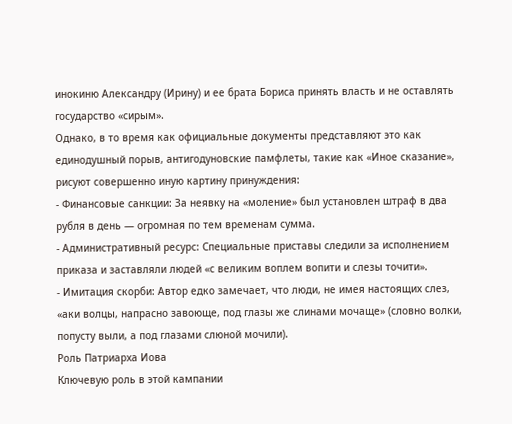инокиню Александру (Ирину) и ее брата Бориса принять власть и не оставлять государство «сирым».
Однако, в то время как официальные документы представляют это как единодушный порыв, антигодуновские памфлеты, такие как «Иное сказание», рисуют совершенно иную картину принуждения:
- Финансовые санкции: За неявку на «моление» был установлен штраф в два рубля в день — огромная по тем временам сумма.
- Административный ресурс: Специальные приставы следили за исполнением приказа и заставляли людей «с великим воплем вопити и слезы точити».
- Имитация скорби: Автор едко замечает, что люди, не имея настоящих слез, «аки волцы, напрасно завоюще, под глазы же слинами мочаще» (словно волки, попусту выли, а под глазами слюной мочили).
Роль Патриарха Иова
Ключевую роль в этой кампании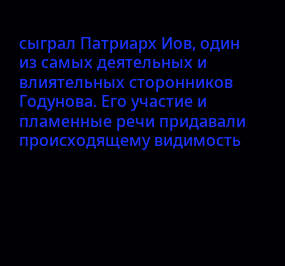сыграл Патриарх Иов, один из самых деятельных и влиятельных сторонников Годунова. Его участие и пламенные речи придавали происходящему видимость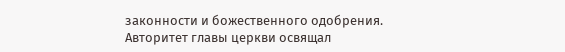законности и божественного одобрения. Авторитет главы церкви освящал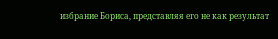избрание Бориса, представляя его не как результат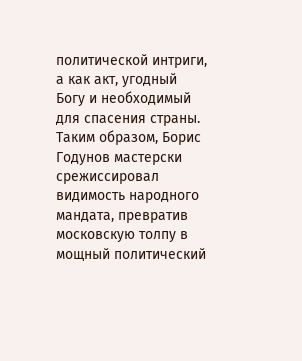политической интриги, а как акт, угодный Богу и необходимый для спасения страны.
Таким образом, Борис Годунов мастерски срежиссировал видимость народного мандата, превратив московскую толпу в мощный политический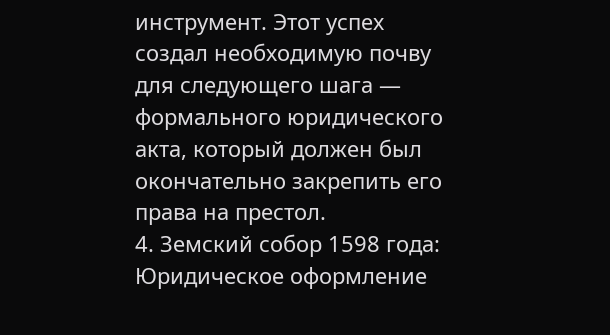инструмент. Этот успех создал необходимую почву для следующего шага — формального юридического акта, который должен был окончательно закрепить его права на престол.
4. Земский собор 1598 года: Юридическое оформление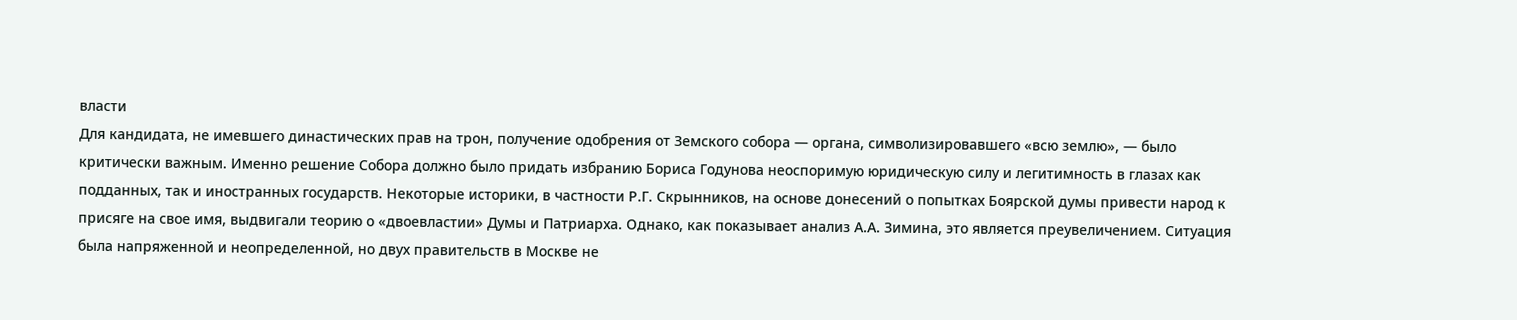власти
Для кандидата, не имевшего династических прав на трон, получение одобрения от Земского собора — органа, символизировавшего «всю землю», — было критически важным. Именно решение Собора должно было придать избранию Бориса Годунова неоспоримую юридическую силу и легитимность в глазах как подданных, так и иностранных государств. Некоторые историки, в частности Р.Г. Скрынников, на основе донесений о попытках Боярской думы привести народ к присяге на свое имя, выдвигали теорию о «двоевластии» Думы и Патриарха. Однако, как показывает анализ А.А. Зимина, это является преувеличением. Ситуация была напряженной и неопределенной, но двух правительств в Москве не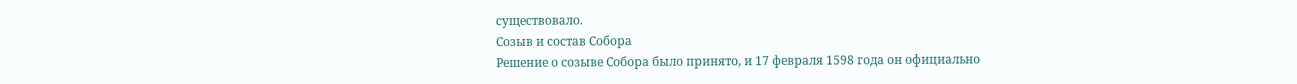существовало.
Созыв и состав Собора
Решение о созыве Собора было принято, и 17 февраля 1598 года он официально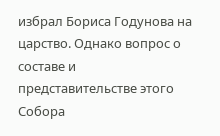избрал Бориса Годунова на царство. Однако вопрос о составе и представительстве этого Собора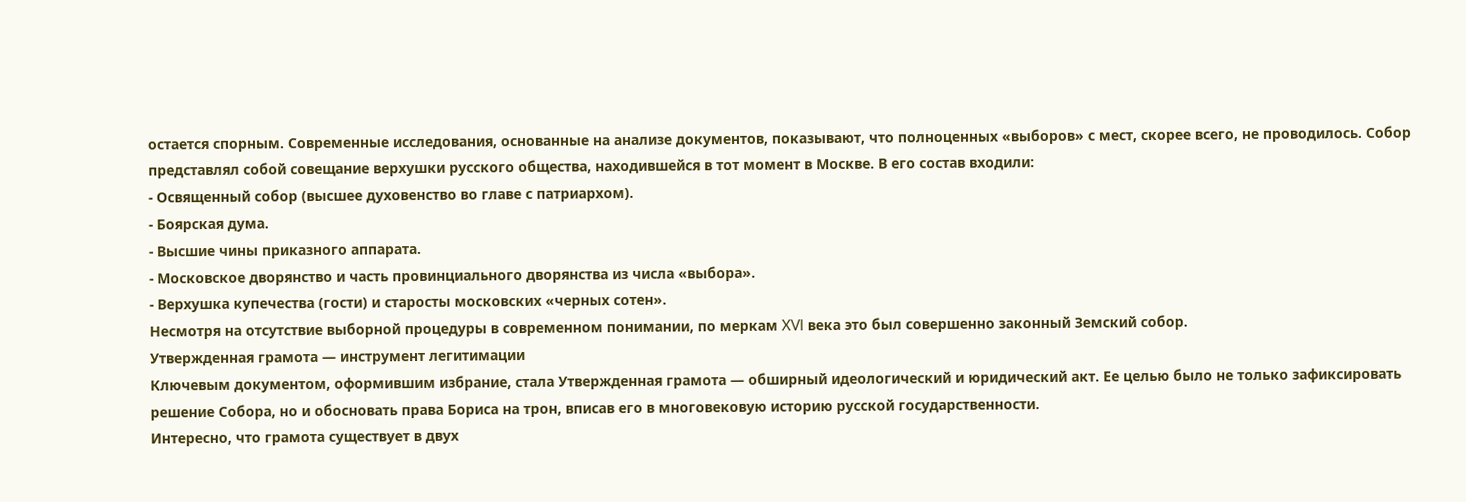остается спорным. Современные исследования, основанные на анализе документов, показывают, что полноценных «выборов» с мест, скорее всего, не проводилось. Собор представлял собой совещание верхушки русского общества, находившейся в тот момент в Москве. В его состав входили:
- Освященный собор (высшее духовенство во главе с патриархом).
- Боярская дума.
- Высшие чины приказного аппарата.
- Московское дворянство и часть провинциального дворянства из числа «выбора».
- Верхушка купечества (гости) и старосты московских «черных сотен».
Несмотря на отсутствие выборной процедуры в современном понимании, по меркам XVI века это был совершенно законный Земский собор.
Утвержденная грамота — инструмент легитимации
Ключевым документом, оформившим избрание, стала Утвержденная грамота — обширный идеологический и юридический акт. Ее целью было не только зафиксировать решение Собора, но и обосновать права Бориса на трон, вписав его в многовековую историю русской государственности.
Интересно, что грамота существует в двух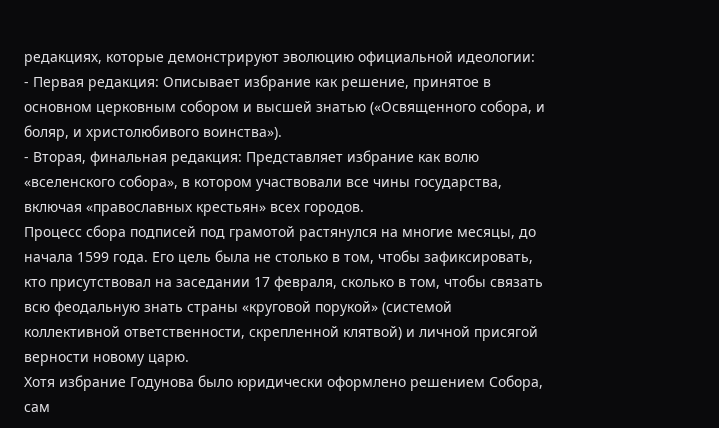редакциях, которые демонстрируют эволюцию официальной идеологии:
- Первая редакция: Описывает избрание как решение, принятое в основном церковным собором и высшей знатью («Освященного собора, и боляр, и христолюбивого воинства»).
- Вторая, финальная редакция: Представляет избрание как волю «вселенского собора», в котором участвовали все чины государства, включая «православных крестьян» всех городов.
Процесс сбора подписей под грамотой растянулся на многие месяцы, до начала 1599 года. Его цель была не столько в том, чтобы зафиксировать, кто присутствовал на заседании 17 февраля, сколько в том, чтобы связать всю феодальную знать страны «круговой порукой» (системой коллективной ответственности, скрепленной клятвой) и личной присягой верности новому царю.
Хотя избрание Годунова было юридически оформлено решением Собора, сам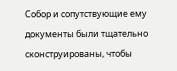Собор и сопутствующие ему документы были тщательно сконструированы, чтобы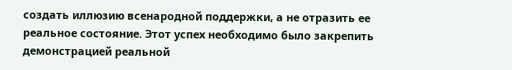создать иллюзию всенародной поддержки, а не отразить ее реальное состояние. Этот успех необходимо было закрепить демонстрацией реальной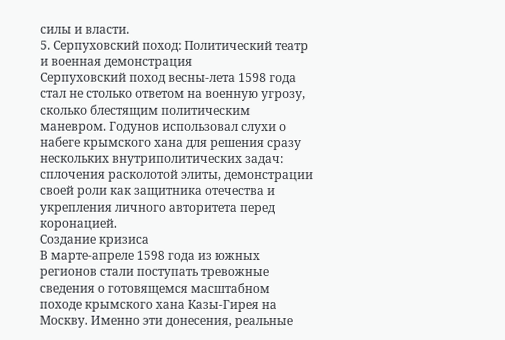силы и власти.
5. Серпуховский поход: Политический театр и военная демонстрация
Серпуховский поход весны-лета 1598 года стал не столько ответом на военную угрозу, сколько блестящим политическим маневром. Годунов использовал слухи о набеге крымского хана для решения сразу нескольких внутриполитических задач: сплочения расколотой элиты, демонстрации своей роли как защитника отечества и укрепления личного авторитета перед коронацией.
Создание кризиса
В марте-апреле 1598 года из южных регионов стали поступать тревожные сведения о готовящемся масштабном походе крымского хана Казы-Гирея на Москву. Именно эти донесения, реальные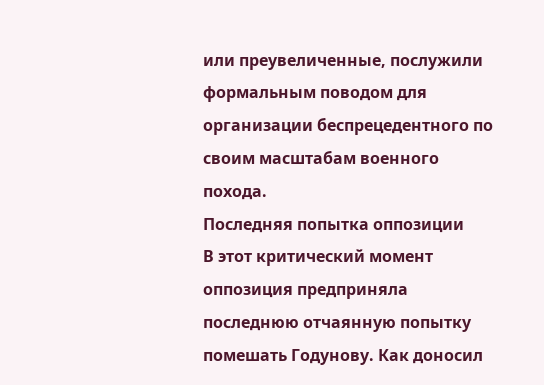или преувеличенные, послужили формальным поводом для организации беспрецедентного по своим масштабам военного похода.
Последняя попытка оппозиции
В этот критический момент оппозиция предприняла последнюю отчаянную попытку помешать Годунову. Как доносил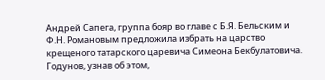Андрей Сапега, группа бояр во главе с Б.Я. Бельским и Ф.Н. Романовым предложила избрать на царство крещеного татарского царевича Симеона Бекбулатовича. Годунов, узнав об этом,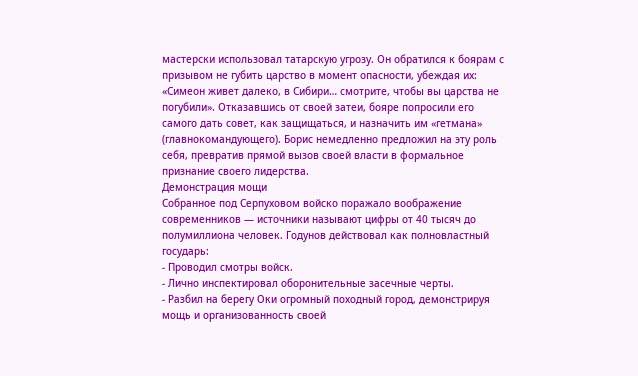мастерски использовал татарскую угрозу. Он обратился к боярам с призывом не губить царство в момент опасности, убеждая их: «Симеон живет далеко, в Сибири… смотрите, чтобы вы царства не погубили». Отказавшись от своей затеи, бояре попросили его самого дать совет, как защищаться, и назначить им «гетмана» (главнокомандующего). Борис немедленно предложил на эту роль себя, превратив прямой вызов своей власти в формальное признание своего лидерства.
Демонстрация мощи
Собранное под Серпуховом войско поражало воображение современников — источники называют цифры от 40 тысяч до полумиллиона человек. Годунов действовал как полновластный государь:
- Проводил смотры войск.
- Лично инспектировал оборонительные засечные черты.
- Разбил на берегу Оки огромный походный город, демонстрируя мощь и организованность своей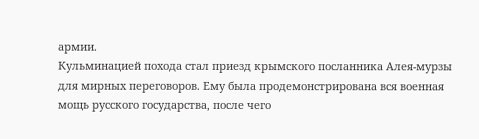армии.
Кульминацией похода стал приезд крымского посланника Алея-мурзы для мирных переговоров. Ему была продемонстрирована вся военная мощь русского государства, после чего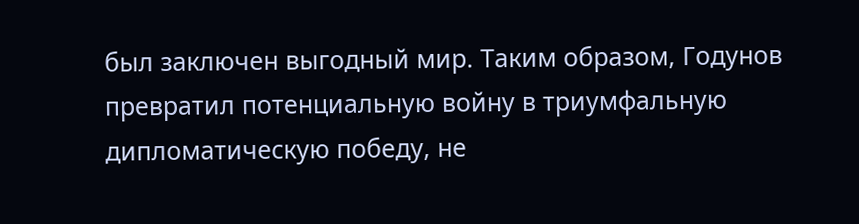был заключен выгодный мир. Таким образом, Годунов превратил потенциальную войну в триумфальную дипломатическую победу, не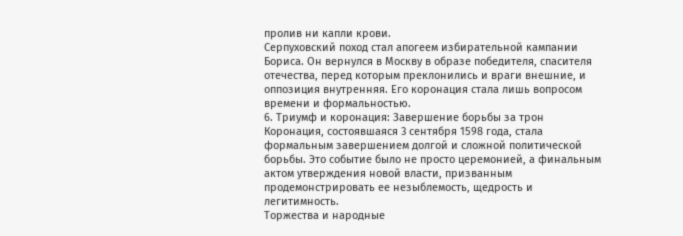пролив ни капли крови.
Серпуховский поход стал апогеем избирательной кампании Бориса. Он вернулся в Москву в образе победителя, спасителя отечества, перед которым преклонились и враги внешние, и оппозиция внутренняя. Его коронация стала лишь вопросом времени и формальностью.
6. Триумф и коронация: Завершение борьбы за трон
Коронация, состоявшаяся 3 сентября 1598 года, стала формальным завершением долгой и сложной политической борьбы. Это событие было не просто церемонией, а финальным актом утверждения новой власти, призванным продемонстрировать ее незыблемость, щедрость и легитимность.
Торжества и народные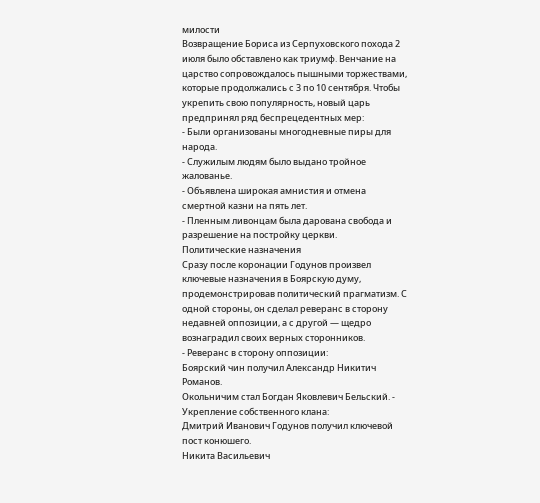милости
Возвращение Бориса из Серпуховского похода 2 июля было обставлено как триумф. Венчание на царство сопровождалось пышными торжествами, которые продолжались с 3 по 10 сентября. Чтобы укрепить свою популярность, новый царь предпринял ряд беспрецедентных мер:
- Были организованы многодневные пиры для народа.
- Служилым людям было выдано тройное жалованье.
- Объявлена широкая амнистия и отмена смертной казни на пять лет.
- Пленным ливонцам была дарована свобода и разрешение на постройку церкви.
Политические назначения
Сразу после коронации Годунов произвел ключевые назначения в Боярскую думу, продемонстрировав политический прагматизм. С одной стороны, он сделал реверанс в сторону недавней оппозиции, а с другой — щедро вознаградил своих верных сторонников.
- Реверанс в сторону оппозиции:
Боярский чин получил Александр Никитич Романов.
Окольничим стал Богдан Яковлевич Бельский. - Укрепление собственного клана:
Дмитрий Иванович Годунов получил ключевой пост конюшего.
Никита Васильевич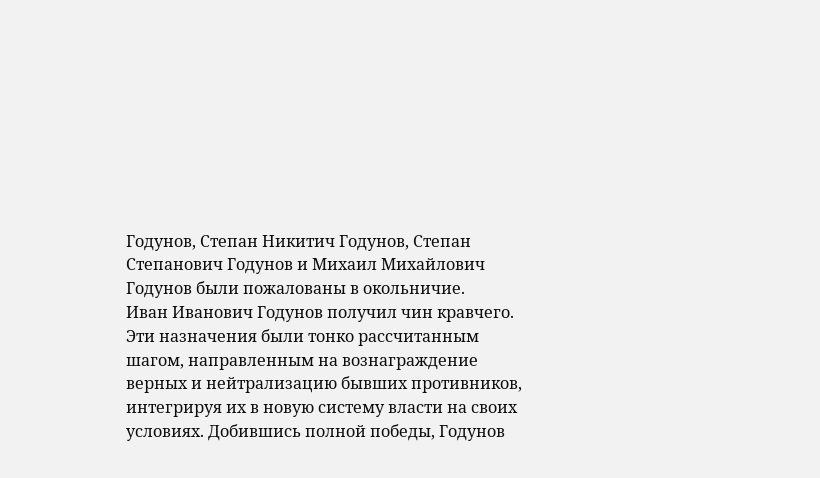Годунов, Степан Никитич Годунов, Степан Степанович Годунов и Михаил Михайлович Годунов были пожалованы в окольничие.
Иван Иванович Годунов получил чин кравчего.
Эти назначения были тонко рассчитанным шагом, направленным на вознаграждение верных и нейтрализацию бывших противников, интегрируя их в новую систему власти на своих условиях. Добившись полной победы, Годунов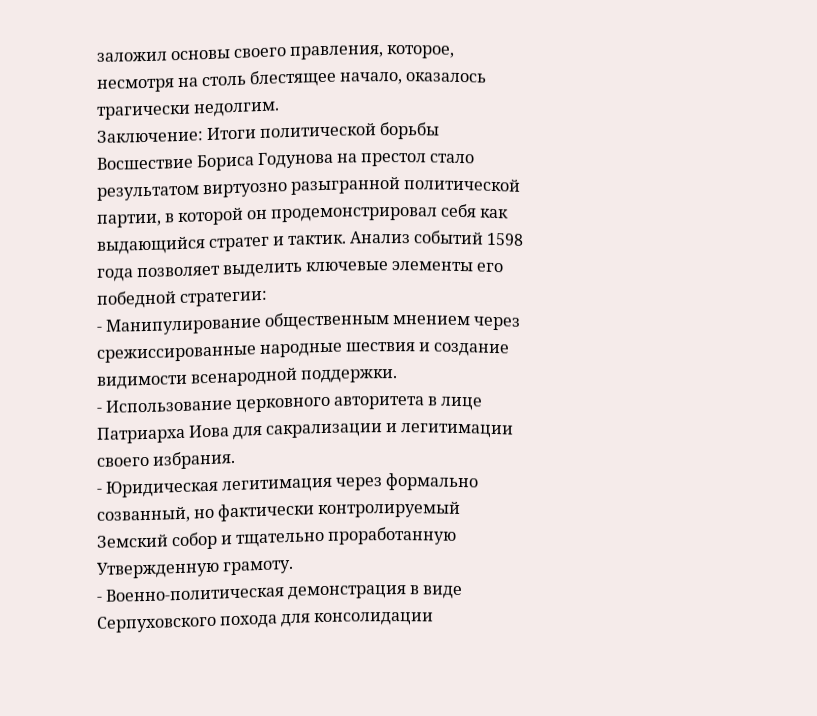заложил основы своего правления, которое, несмотря на столь блестящее начало, оказалось трагически недолгим.
Заключение: Итоги политической борьбы
Восшествие Бориса Годунова на престол стало результатом виртуозно разыгранной политической партии, в которой он продемонстрировал себя как выдающийся стратег и тактик. Анализ событий 1598 года позволяет выделить ключевые элементы его победной стратегии:
- Манипулирование общественным мнением через срежиссированные народные шествия и создание видимости всенародной поддержки.
- Использование церковного авторитета в лице Патриарха Иова для сакрализации и легитимации своего избрания.
- Юридическая легитимация через формально созванный, но фактически контролируемый Земский собор и тщательно проработанную Утвержденную грамоту.
- Военно-политическая демонстрация в виде Серпуховского похода для консолидации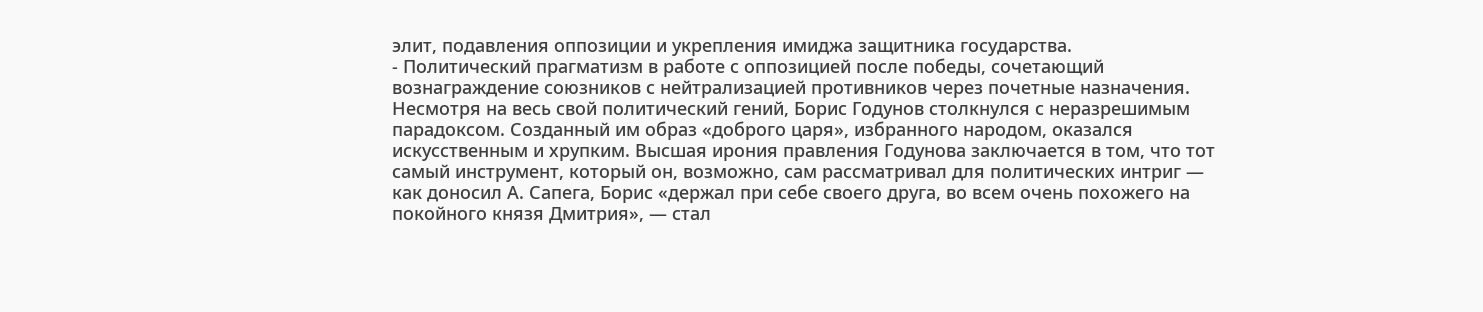элит, подавления оппозиции и укрепления имиджа защитника государства.
- Политический прагматизм в работе с оппозицией после победы, сочетающий вознаграждение союзников с нейтрализацией противников через почетные назначения.
Несмотря на весь свой политический гений, Борис Годунов столкнулся с неразрешимым парадоксом. Созданный им образ «доброго царя», избранного народом, оказался искусственным и хрупким. Высшая ирония правления Годунова заключается в том, что тот самый инструмент, который он, возможно, сам рассматривал для политических интриг — как доносил А. Сапега, Борис «держал при себе своего друга, во всем очень похожего на покойного князя Дмитрия», — стал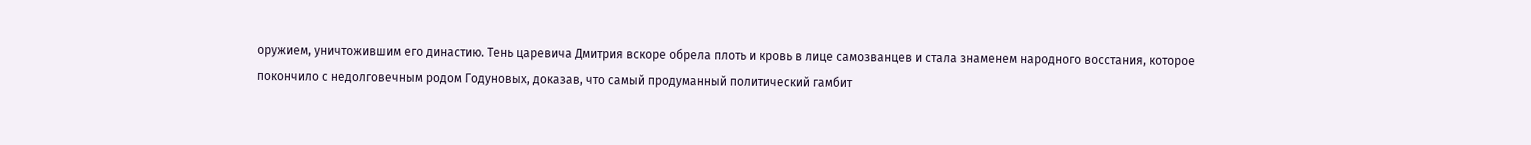оружием, уничтожившим его династию. Тень царевича Дмитрия вскоре обрела плоть и кровь в лице самозванцев и стала знаменем народного восстания, которое покончило с недолговечным родом Годуновых, доказав, что самый продуманный политический гамбит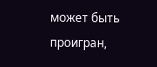может быть проигран,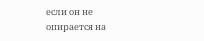если он не опирается на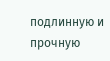подлинную и прочную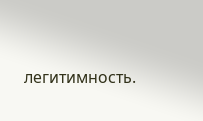легитимность.